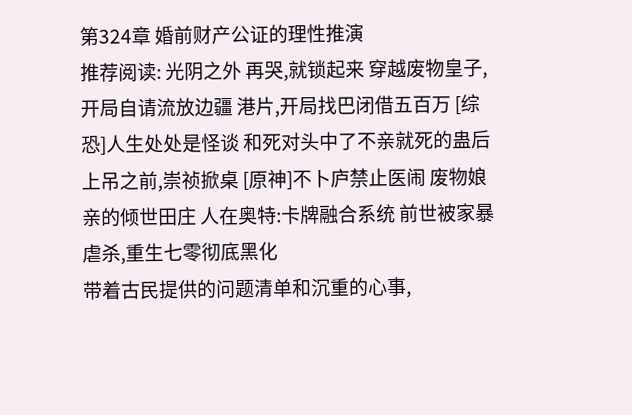第324章 婚前财产公证的理性推演
推荐阅读: 光阴之外 再哭,就锁起来 穿越废物皇子,开局自请流放边疆 港片,开局找巴闭借五百万 [综恐]人生处处是怪谈 和死对头中了不亲就死的蛊后 上吊之前,崇祯掀桌 [原神]不卜庐禁止医闹 废物娘亲的倾世田庄 人在奥特:卡牌融合系统 前世被家暴虐杀,重生七零彻底黑化
带着古民提供的问题清单和沉重的心事,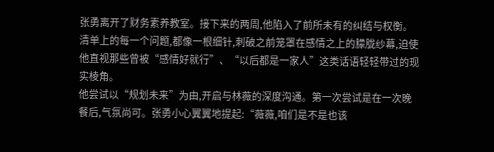张勇离开了财务素养教室。接下来的两周,他陷入了前所未有的纠结与权衡。清单上的每一个问题,都像一根细针,刺破之前笼罩在感情之上的朦胧纱幕,迫使他直视那些曾被“感情好就行”、“以后都是一家人”这类话语轻轻带过的现实棱角。
他尝试以“规划未来”为由,开启与林薇的深度沟通。第一次尝试是在一次晚餐后,气氛尚可。张勇小心翼翼地提起:“薇薇,咱们是不是也该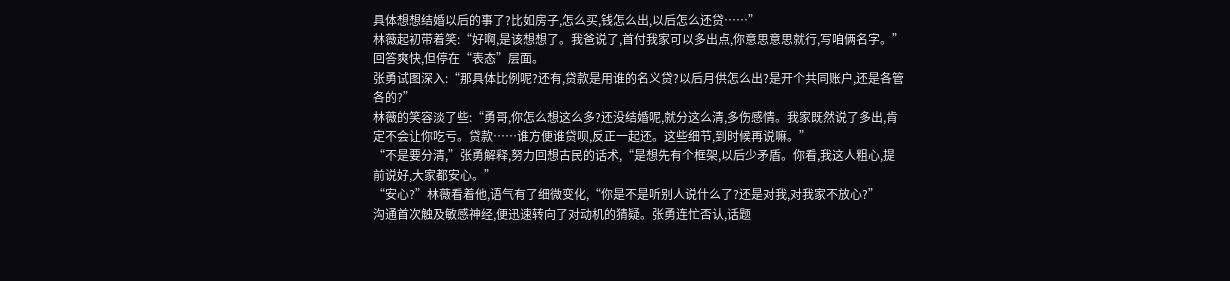具体想想结婚以后的事了?比如房子,怎么买,钱怎么出,以后怎么还贷……”
林薇起初带着笑:“好啊,是该想想了。我爸说了,首付我家可以多出点,你意思意思就行,写咱俩名字。”回答爽快,但停在“表态”层面。
张勇试图深入:“那具体比例呢?还有,贷款是用谁的名义贷?以后月供怎么出?是开个共同账户,还是各管各的?”
林薇的笑容淡了些:“勇哥,你怎么想这么多?还没结婚呢,就分这么清,多伤感情。我家既然说了多出,肯定不会让你吃亏。贷款……谁方便谁贷呗,反正一起还。这些细节,到时候再说嘛。”
“不是要分清,”张勇解释,努力回想古民的话术,“是想先有个框架,以后少矛盾。你看,我这人粗心,提前说好,大家都安心。”
“安心?”林薇看着他,语气有了细微变化,“你是不是听别人说什么了?还是对我,对我家不放心?”
沟通首次触及敏感神经,便迅速转向了对动机的猜疑。张勇连忙否认,话题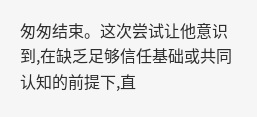匆匆结束。这次尝试让他意识到,在缺乏足够信任基础或共同认知的前提下,直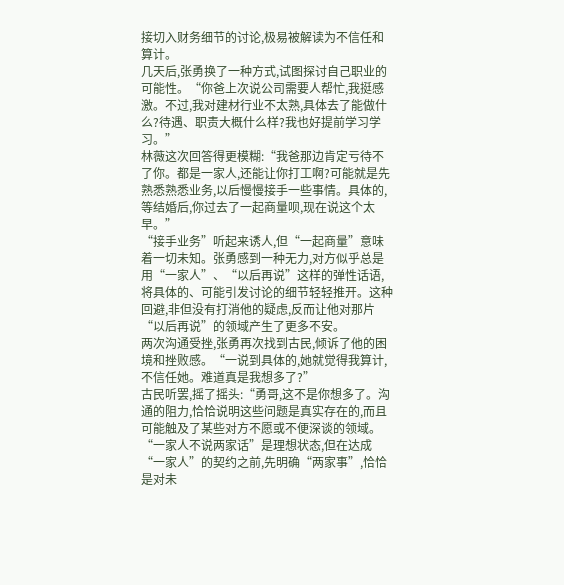接切入财务细节的讨论,极易被解读为不信任和算计。
几天后,张勇换了一种方式,试图探讨自己职业的可能性。“你爸上次说公司需要人帮忙,我挺感激。不过,我对建材行业不太熟,具体去了能做什么?待遇、职责大概什么样?我也好提前学习学习。”
林薇这次回答得更模糊:“我爸那边肯定亏待不了你。都是一家人,还能让你打工啊?可能就是先熟悉熟悉业务,以后慢慢接手一些事情。具体的,等结婚后,你过去了一起商量呗,现在说这个太早。”
“接手业务”听起来诱人,但“一起商量”意味着一切未知。张勇感到一种无力,对方似乎总是用“一家人”、“以后再说”这样的弹性话语,将具体的、可能引发讨论的细节轻轻推开。这种回避,非但没有打消他的疑虑,反而让他对那片“以后再说”的领域产生了更多不安。
两次沟通受挫,张勇再次找到古民,倾诉了他的困境和挫败感。“一说到具体的,她就觉得我算计,不信任她。难道真是我想多了?”
古民听罢,摇了摇头:“勇哥,这不是你想多了。沟通的阻力,恰恰说明这些问题是真实存在的,而且可能触及了某些对方不愿或不便深谈的领域。“一家人不说两家话”是理想状态,但在达成“一家人”的契约之前,先明确“两家事”,恰恰是对未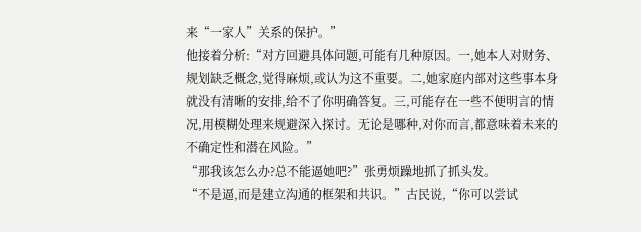来“一家人”关系的保护。”
他接着分析:“对方回避具体问题,可能有几种原因。一,她本人对财务、规划缺乏概念,觉得麻烦,或认为这不重要。二,她家庭内部对这些事本身就没有清晰的安排,给不了你明确答复。三,可能存在一些不便明言的情况,用模糊处理来规避深入探讨。无论是哪种,对你而言,都意味着未来的不确定性和潜在风险。”
“那我该怎么办?总不能逼她吧?”张勇烦躁地抓了抓头发。
“不是逼,而是建立沟通的框架和共识。”古民说,“你可以尝试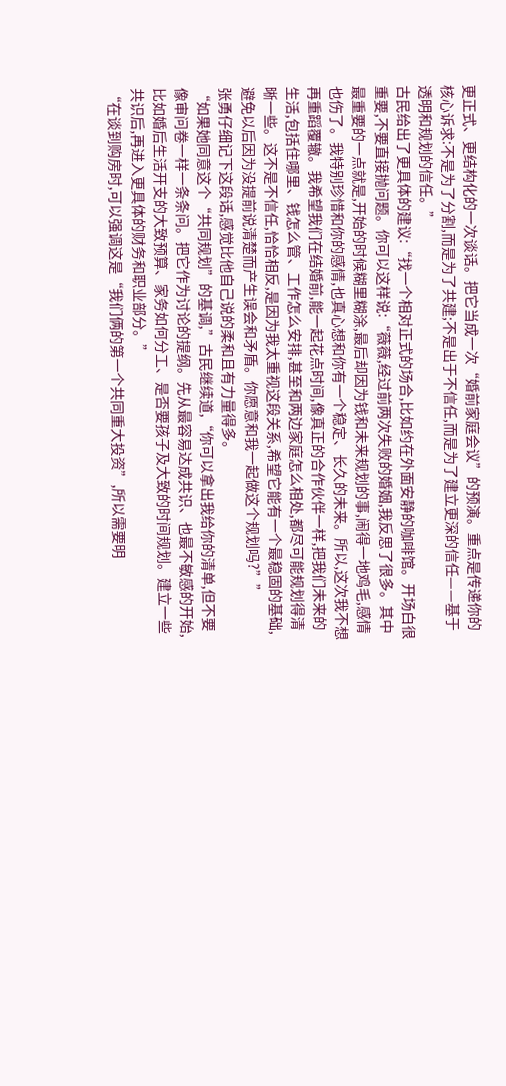更正式、更结构化的一次谈话。把它当成一次“婚前家庭会议”的预演。重点是传递你的核心诉求:不是为了分割,而是为了共建;不是出于不信任,而是为了建立更深的信任——基于透明和规划的信任。”
古民给出了更具体的建议:“找一个相对正式的场合,比如约在外面安静的咖啡馆。开场白很重要,不要直接抛问题。你可以这样说:“薇薇,经过前两次失败的婚姻,我反思了很多。其中最重要的一点就是,开始的时候糊里糊涂,最后却因为钱和未来规划的事,闹得一地鸡毛,感情也伤了。我特别珍惜和你的感情,也真心想和你有一个稳定、长久的未来。所以,这次我不想再重蹈覆辙。我希望我们在结婚前,能一起花点时间,像真正的合作伙伴一样,把我们未来的生活,包括住哪里、钱怎么管、工作怎么安排,甚至和两边家庭怎么相处,都尽可能规划得清晰一些。这不是不信任,恰恰相反,是因为我太重视这段关系,希望它能有一个最稳固的基础,避免以后因为没提前说清楚而产生误会和矛盾。你愿意和我一起做这个规划吗?””
张勇仔细记下这段话,感觉比他自己说的柔和且有力量得多。
“如果她同意这个“共同规划”的基调,”古民继续道,“你可以拿出我给你的清单,但不要像审问卷一样一条条问。把它作为讨论的提纲。先从最容易达成共识、也最不敏感的开始,比如婚后生活开支的大致预算、家务如何分工、是否要孩子及大致的时间规划。建立一些共识后,再进入更具体的财务和职业部分。”
“在谈到购房时,可以强调这是“我们俩的第一个共同重大投资”,所以需要明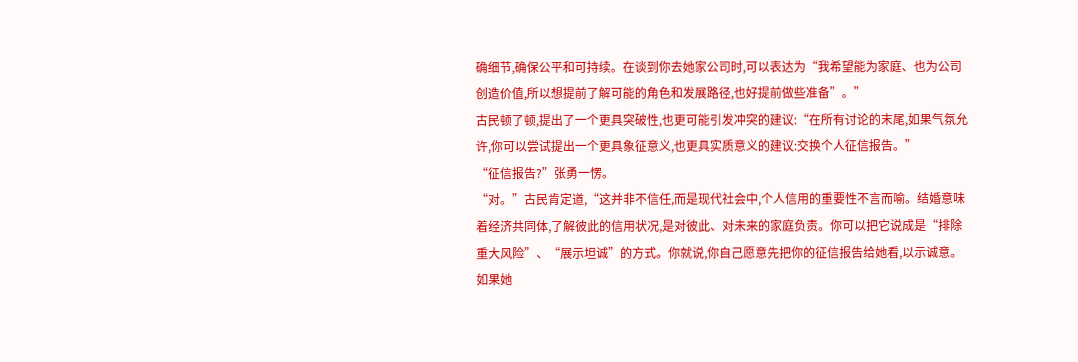确细节,确保公平和可持续。在谈到你去她家公司时,可以表达为“我希望能为家庭、也为公司创造价值,所以想提前了解可能的角色和发展路径,也好提前做些准备”。”
古民顿了顿,提出了一个更具突破性,也更可能引发冲突的建议:“在所有讨论的末尾,如果气氛允许,你可以尝试提出一个更具象征意义,也更具实质意义的建议:交换个人征信报告。”
“征信报告?”张勇一愣。
“对。”古民肯定道,“这并非不信任,而是现代社会中,个人信用的重要性不言而喻。结婚意味着经济共同体,了解彼此的信用状况,是对彼此、对未来的家庭负责。你可以把它说成是“排除重大风险”、“展示坦诚”的方式。你就说,你自己愿意先把你的征信报告给她看,以示诚意。如果她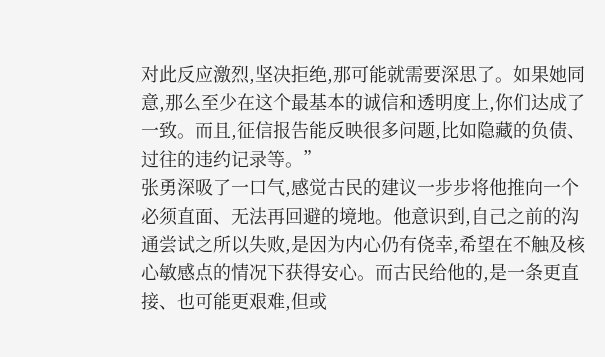对此反应激烈,坚决拒绝,那可能就需要深思了。如果她同意,那么至少在这个最基本的诚信和透明度上,你们达成了一致。而且,征信报告能反映很多问题,比如隐藏的负债、过往的违约记录等。”
张勇深吸了一口气,感觉古民的建议一步步将他推向一个必须直面、无法再回避的境地。他意识到,自己之前的沟通尝试之所以失败,是因为内心仍有侥幸,希望在不触及核心敏感点的情况下获得安心。而古民给他的,是一条更直接、也可能更艰难,但或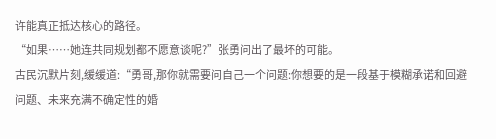许能真正抵达核心的路径。
“如果……她连共同规划都不愿意谈呢?”张勇问出了最坏的可能。
古民沉默片刻,缓缓道:“勇哥,那你就需要问自己一个问题:你想要的是一段基于模糊承诺和回避问题、未来充满不确定性的婚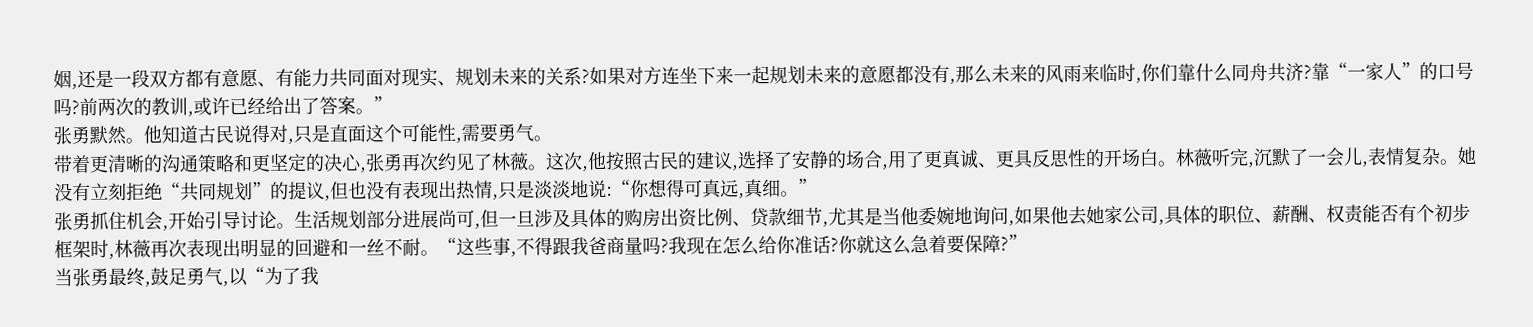姻,还是一段双方都有意愿、有能力共同面对现实、规划未来的关系?如果对方连坐下来一起规划未来的意愿都没有,那么未来的风雨来临时,你们靠什么同舟共济?靠“一家人”的口号吗?前两次的教训,或许已经给出了答案。”
张勇默然。他知道古民说得对,只是直面这个可能性,需要勇气。
带着更清晰的沟通策略和更坚定的决心,张勇再次约见了林薇。这次,他按照古民的建议,选择了安静的场合,用了更真诚、更具反思性的开场白。林薇听完,沉默了一会儿,表情复杂。她没有立刻拒绝“共同规划”的提议,但也没有表现出热情,只是淡淡地说:“你想得可真远,真细。”
张勇抓住机会,开始引导讨论。生活规划部分进展尚可,但一旦涉及具体的购房出资比例、贷款细节,尤其是当他委婉地询问,如果他去她家公司,具体的职位、薪酬、权责能否有个初步框架时,林薇再次表现出明显的回避和一丝不耐。“这些事,不得跟我爸商量吗?我现在怎么给你准话?你就这么急着要保障?”
当张勇最终,鼓足勇气,以“为了我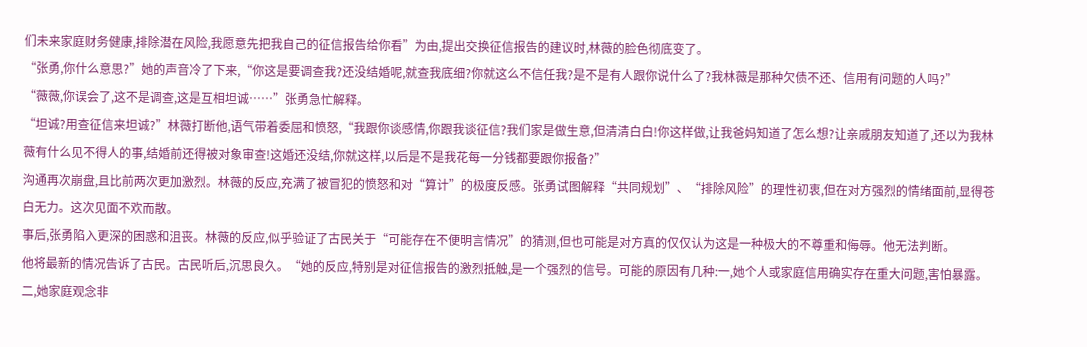们未来家庭财务健康,排除潜在风险,我愿意先把我自己的征信报告给你看”为由,提出交换征信报告的建议时,林薇的脸色彻底变了。
“张勇,你什么意思?”她的声音冷了下来,“你这是要调查我?还没结婚呢,就查我底细?你就这么不信任我?是不是有人跟你说什么了?我林薇是那种欠债不还、信用有问题的人吗?”
“薇薇,你误会了,这不是调查,这是互相坦诚……”张勇急忙解释。
“坦诚?用查征信来坦诚?”林薇打断他,语气带着委屈和愤怒,“我跟你谈感情,你跟我谈征信?我们家是做生意,但清清白白!你这样做,让我爸妈知道了怎么想?让亲戚朋友知道了,还以为我林薇有什么见不得人的事,结婚前还得被对象审查!这婚还没结,你就这样,以后是不是我花每一分钱都要跟你报备?”
沟通再次崩盘,且比前两次更加激烈。林薇的反应,充满了被冒犯的愤怒和对“算计”的极度反感。张勇试图解释“共同规划”、“排除风险”的理性初衷,但在对方强烈的情绪面前,显得苍白无力。这次见面不欢而散。
事后,张勇陷入更深的困惑和沮丧。林薇的反应,似乎验证了古民关于“可能存在不便明言情况”的猜测,但也可能是对方真的仅仅认为这是一种极大的不尊重和侮辱。他无法判断。
他将最新的情况告诉了古民。古民听后,沉思良久。“她的反应,特别是对征信报告的激烈抵触,是一个强烈的信号。可能的原因有几种:一,她个人或家庭信用确实存在重大问题,害怕暴露。二,她家庭观念非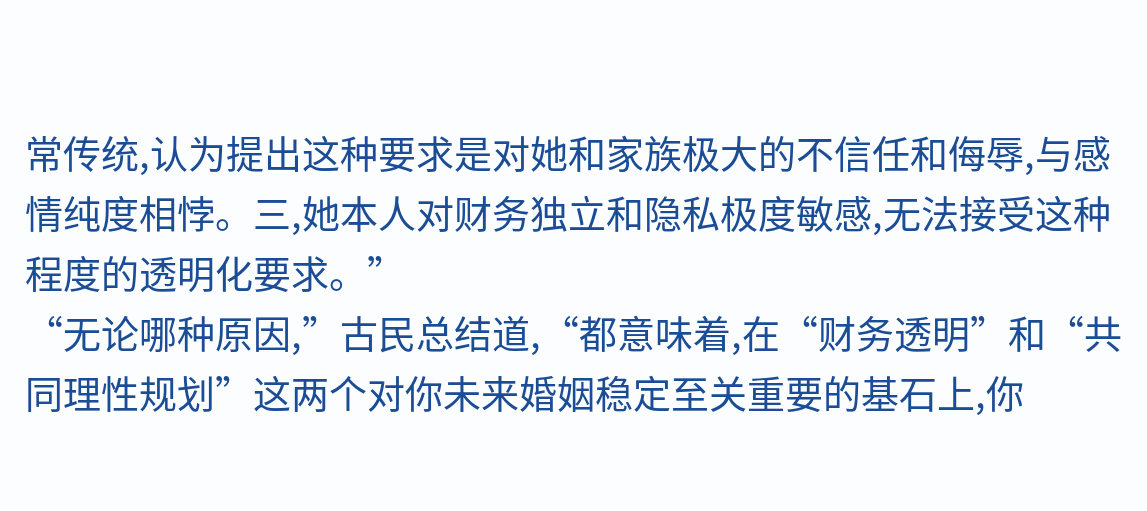常传统,认为提出这种要求是对她和家族极大的不信任和侮辱,与感情纯度相悖。三,她本人对财务独立和隐私极度敏感,无法接受这种程度的透明化要求。”
“无论哪种原因,”古民总结道,“都意味着,在“财务透明”和“共同理性规划”这两个对你未来婚姻稳定至关重要的基石上,你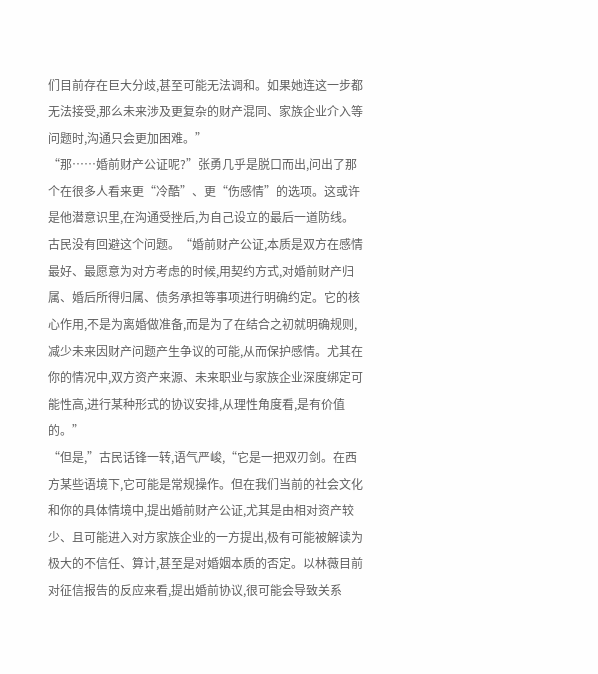们目前存在巨大分歧,甚至可能无法调和。如果她连这一步都无法接受,那么未来涉及更复杂的财产混同、家族企业介入等问题时,沟通只会更加困难。”
“那……婚前财产公证呢?”张勇几乎是脱口而出,问出了那个在很多人看来更“冷酷”、更“伤感情”的选项。这或许是他潜意识里,在沟通受挫后,为自己设立的最后一道防线。
古民没有回避这个问题。“婚前财产公证,本质是双方在感情最好、最愿意为对方考虑的时候,用契约方式,对婚前财产归属、婚后所得归属、债务承担等事项进行明确约定。它的核心作用,不是为离婚做准备,而是为了在结合之初就明确规则,减少未来因财产问题产生争议的可能,从而保护感情。尤其在你的情况中,双方资产来源、未来职业与家族企业深度绑定可能性高,进行某种形式的协议安排,从理性角度看,是有价值的。”
“但是,”古民话锋一转,语气严峻,“它是一把双刃剑。在西方某些语境下,它可能是常规操作。但在我们当前的社会文化和你的具体情境中,提出婚前财产公证,尤其是由相对资产较少、且可能进入对方家族企业的一方提出,极有可能被解读为极大的不信任、算计,甚至是对婚姻本质的否定。以林薇目前对征信报告的反应来看,提出婚前协议,很可能会导致关系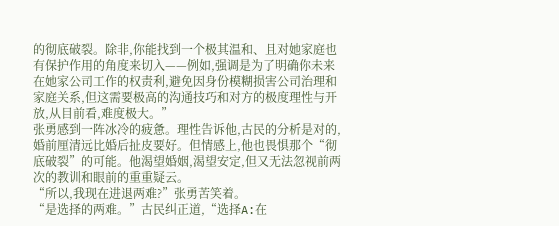的彻底破裂。除非,你能找到一个极其温和、且对她家庭也有保护作用的角度来切入——例如,强调是为了明确你未来在她家公司工作的权责利,避免因身份模糊损害公司治理和家庭关系,但这需要极高的沟通技巧和对方的极度理性与开放,从目前看,难度极大。”
张勇感到一阵冰冷的疲惫。理性告诉他,古民的分析是对的,婚前厘清远比婚后扯皮要好。但情感上,他也畏惧那个“彻底破裂”的可能。他渴望婚姻,渴望安定,但又无法忽视前两次的教训和眼前的重重疑云。
“所以,我现在进退两难?”张勇苦笑着。
“是选择的两难。”古民纠正道,“选择A:在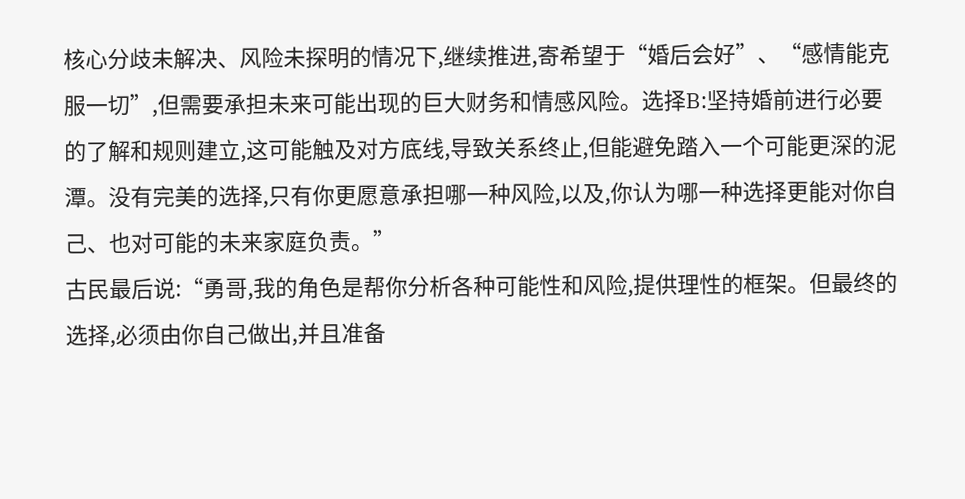核心分歧未解决、风险未探明的情况下,继续推进,寄希望于“婚后会好”、“感情能克服一切”,但需要承担未来可能出现的巨大财务和情感风险。选择B:坚持婚前进行必要的了解和规则建立,这可能触及对方底线,导致关系终止,但能避免踏入一个可能更深的泥潭。没有完美的选择,只有你更愿意承担哪一种风险,以及,你认为哪一种选择更能对你自己、也对可能的未来家庭负责。”
古民最后说:“勇哥,我的角色是帮你分析各种可能性和风险,提供理性的框架。但最终的选择,必须由你自己做出,并且准备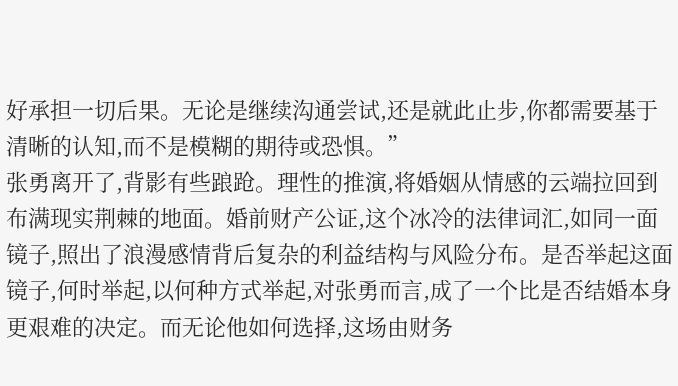好承担一切后果。无论是继续沟通尝试,还是就此止步,你都需要基于清晰的认知,而不是模糊的期待或恐惧。”
张勇离开了,背影有些踉跄。理性的推演,将婚姻从情感的云端拉回到布满现实荆棘的地面。婚前财产公证,这个冰冷的法律词汇,如同一面镜子,照出了浪漫感情背后复杂的利益结构与风险分布。是否举起这面镜子,何时举起,以何种方式举起,对张勇而言,成了一个比是否结婚本身更艰难的决定。而无论他如何选择,这场由财务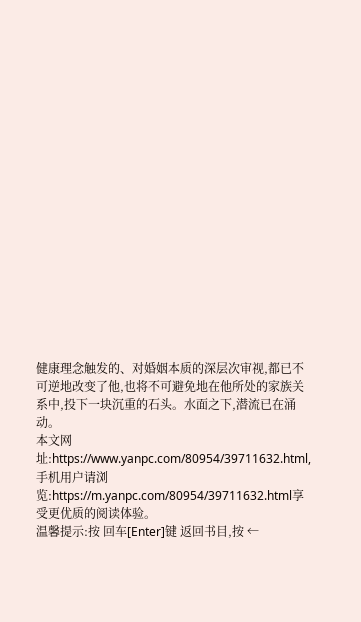健康理念触发的、对婚姻本质的深层次审视,都已不可逆地改变了他,也将不可避免地在他所处的家族关系中,投下一块沉重的石头。水面之下,潜流已在涌动。
本文网址:https://www.yanpc.com/80954/39711632.html,手机用户请浏览:https://m.yanpc.com/80954/39711632.html享受更优质的阅读体验。
温馨提示:按 回车[Enter]键 返回书目,按 ←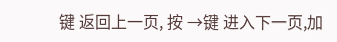键 返回上一页, 按 →键 进入下一页,加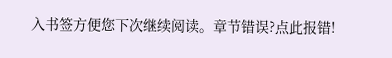入书签方便您下次继续阅读。章节错误?点此报错!